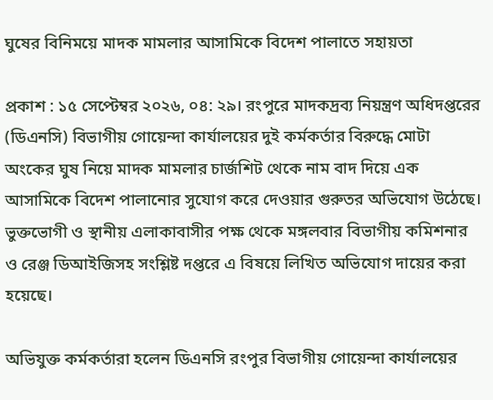ঘুষের বিনিময়ে মাদক মামলার আসামিকে বিদেশ পালাতে সহায়তা

প্রকাশ : ১৫ সেপ্টেম্বর ২০২৬, ০৪: ২৯। রংপুরে মাদকদ্রব্য নিয়ন্ত্রণ অধিদপ্তরের (ডিএনসি) বিভাগীয় গোয়েন্দা কার্যালয়ের দুই কর্মকর্তার বিরুদ্ধে মোটা অংকের ঘুষ নিয়ে মাদক মামলার চার্জশিট থেকে নাম বাদ দিয়ে এক আসামিকে বিদেশ পালানোর সুযোগ করে দেওয়ার গুরুতর অভিযোগ উঠেছে। ভুক্তভোগী ও স্থানীয় এলাকাবাসীর পক্ষ থেকে মঙ্গলবার বিভাগীয় কমিশনার ও রেঞ্জ ডিআইজিসহ সংশ্লিষ্ট দপ্তরে এ বিষয়ে লিখিত অভিযোগ দায়ের করা হয়েছে।

অভিযুক্ত কর্মকর্তারা হলেন ডিএনসি রংপুর বিভাগীয় গোয়েন্দা কার্যালয়ের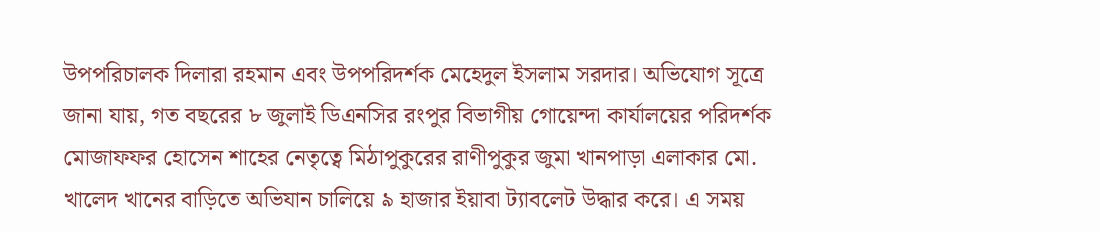উপপরিচালক দিলারা রহমান এবং উপপরিদর্শক মেহেদুল ইসলাম সরদার। অভিযোগ সূত্রে জানা যায়, গত বছরের ৮ জুলাই ডিএনসির রংপুর বিভাগীয় গোয়েন্দা কার্যালয়ের পরিদর্শক মোজাফফর হোসেন শাহের নেতৃত্বে মিঠাপুকুরের রাণীপুকুর জুমা খানপাড়া এলাকার মো. খালেদ খানের বাড়িতে অভিযান চালিয়ে ৯ হাজার ইয়াবা ট্যাবলেট উদ্ধার করে। এ সময়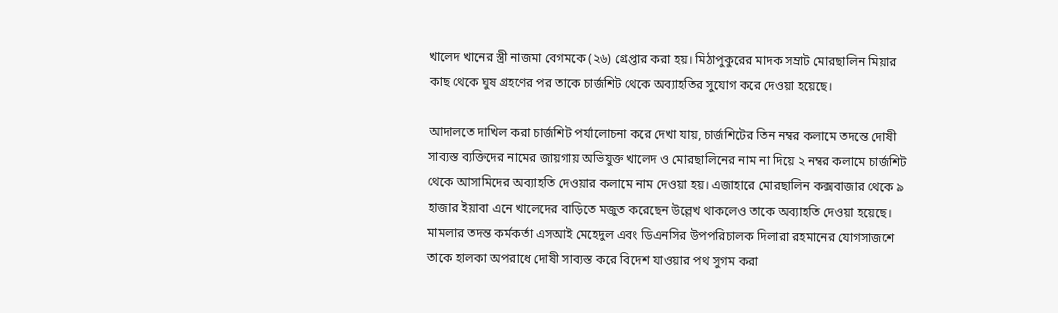খালেদ খানের স্ত্রী নাজমা বেগমকে (২৬) গ্রেপ্তার করা হয়। মিঠাপুকুরের মাদক সম্রাট মোরছালিন মিয়ার কাছ থেকে ঘুষ গ্রহণের পর তাকে চার্জশিট থেকে অব্যাহতির সুযোগ করে দেওয়া হয়েছে।

আদালতে দাখিল করা চার্জশিট পর্যালোচনা করে দেখা যায়, চার্জশিটের তিন নম্বর কলামে তদন্তে দোষী সাব্যস্ত ব্যক্তিদের নামের জায়গায় অভিযুক্ত খালেদ ও মোরছালিনের নাম না দিয়ে ২ নম্বর কলামে চার্জশিট থেকে আসামিদের অব্যাহতি দেওয়ার কলামে নাম দেওয়া হয়। এজাহারে মোরছালিন কক্সবাজার থেকে ৯ হাজার ইয়াবা এনে খালেদের বাড়িতে মজুত করেছেন উল্লেখ থাকলেও তাকে অব্যাহতি দেওয়া হয়েছে। মামলার তদন্ত কর্মকর্তা এসআই মেহেদুল এবং ডিএনসির উপপরিচালক দিলারা রহমানের যোগসাজশে তাকে হালকা অপরাধে দোষী সাব্যস্ত করে বিদেশ যাওয়ার পথ সুগম করা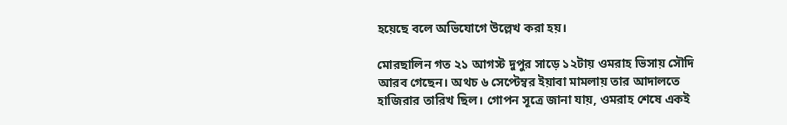হয়েছে বলে অভিযোগে উল্লেখ করা হয়।

মোরছালিন গত ২১ আগস্ট দুপুর সাড়ে ১২টায় ওমরাহ ভিসায় সৌদি আরব গেছেন। অথচ ৬ সেপ্টেম্বর ইয়াবা মামলায় তার আদালতে হাজিরার তারিখ ছিল। গোপন সূত্রে জানা যায়, ওমরাহ শেষে একই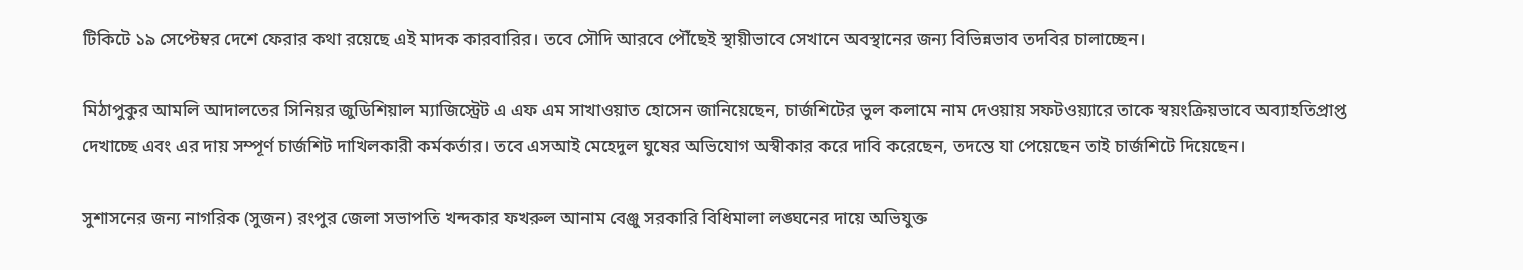টিকিটে ১৯ সেপ্টেম্বর দেশে ফেরার কথা রয়েছে এই মাদক কারবারির। তবে সৌদি আরবে পৌঁছেই স্থায়ীভাবে সেখানে অবস্থানের জন্য বিভিন্নভাব তদবির চালাচ্ছেন।

মিঠাপুকুর আমলি আদালতের সিনিয়র জুডিশিয়াল ম্যাজিস্ট্রেট এ এফ এম সাখাওয়াত হোসেন জানিয়েছেন, চার্জশিটের ভুল কলামে নাম দেওয়ায় সফটওয়্যারে তাকে স্বয়ংক্রিয়ভাবে অব্যাহতিপ্রাপ্ত দেখাচ্ছে এবং এর দায় সম্পূর্ণ চার্জশিট দাখিলকারী কর্মকর্তার। তবে এসআই মেহেদুল ঘুষের অভিযোগ অস্বীকার করে দাবি করেছেন, তদন্তে যা পেয়েছেন তাই চার্জশিটে দিয়েছেন।

সুশাসনের জন্য নাগরিক (সুজন) রংপুর জেলা সভাপতি খন্দকার ফখরুল আনাম বেঞ্জু সরকারি বিধিমালা লঙ্ঘনের দায়ে অভিযুক্ত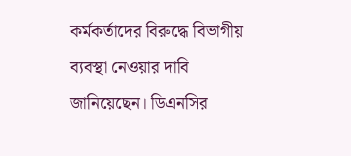কর্মকর্তাদের বিরুদ্ধে বিভাগীয় ব্যবস্থা নেওয়ার দাবি জানিয়েছেন। ডিএনসির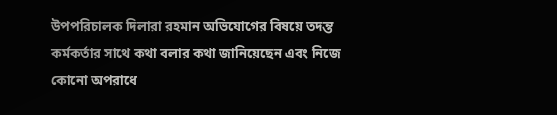উপপরিচালক দিলারা রহমান অভিযোগের বিষয়ে তদন্ত কর্মকর্তার সাথে কথা বলার কথা জানিয়েছেন এবং নিজে কোনো অপরাধে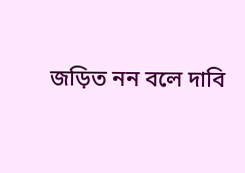জড়িত নন বলে দাবি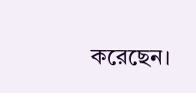করেছেন।